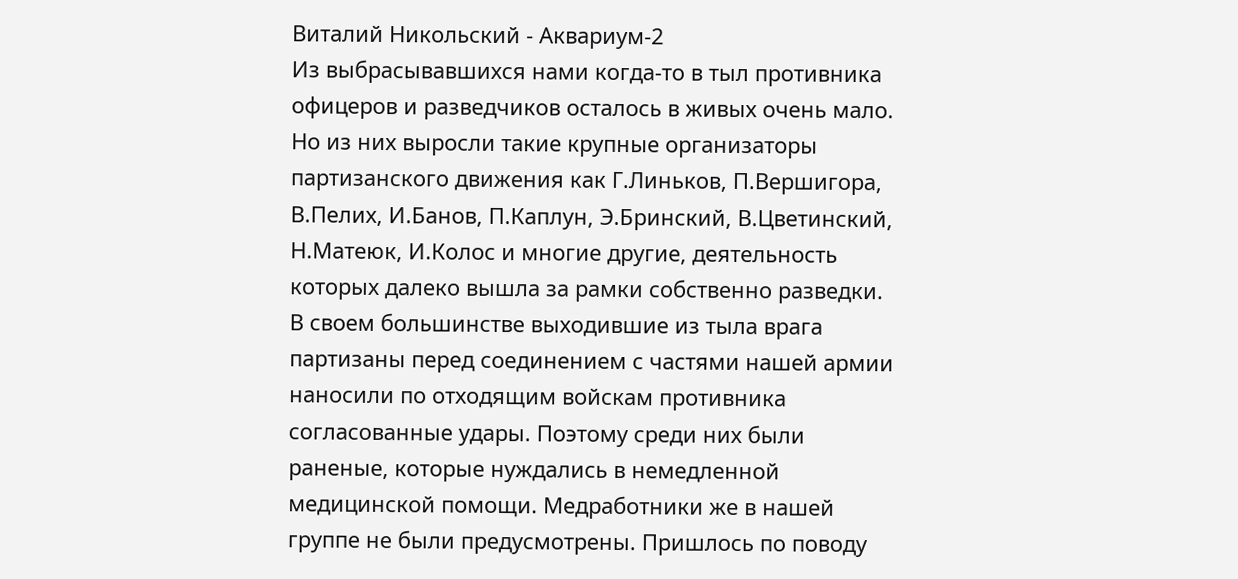Виталий Никольский - Аквариум-2
Из выбрасывавшихся нами когда-то в тыл противника офицеров и разведчиков осталось в живых очень мало. Но из них выросли такие крупные организаторы партизанского движения как Г.Линьков, П.Вершигора, В.Пелих, И.Банов, П.Каплун, Э.Бринский, В.Цветинский, Н.Матеюк, И.Колос и многие другие, деятельность которых далеко вышла за рамки собственно разведки.
В своем большинстве выходившие из тыла врага партизаны перед соединением с частями нашей армии наносили по отходящим войскам противника согласованные удары. Поэтому среди них были раненые, которые нуждались в немедленной медицинской помощи. Медработники же в нашей группе не были предусмотрены. Пришлось по поводу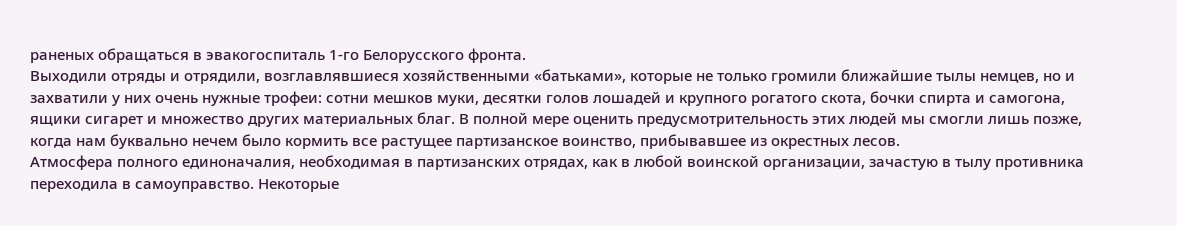раненых обращаться в эвакогоспиталь 1-го Белорусского фронта.
Выходили отряды и отрядили, возглавлявшиеся хозяйственными «батьками», которые не только громили ближайшие тылы немцев, но и захватили у них очень нужные трофеи: сотни мешков муки, десятки голов лошадей и крупного рогатого скота, бочки спирта и самогона, ящики сигарет и множество других материальных благ. В полной мере оценить предусмотрительность этих людей мы смогли лишь позже, когда нам буквально нечем было кормить все растущее партизанское воинство, прибывавшее из окрестных лесов.
Атмосфера полного единоначалия, необходимая в партизанских отрядах, как в любой воинской организации, зачастую в тылу противника переходила в самоуправство. Некоторые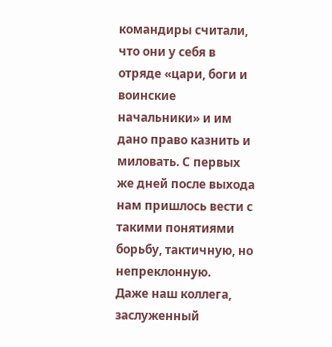командиры считали, что они у себя в отряде «цари, боги и воинские начальники» и им дано право казнить и миловать. С первых же дней после выхода нам пришлось вести с такими понятиями борьбу, тактичную, но непреклонную.
Даже наш коллега, заслуженный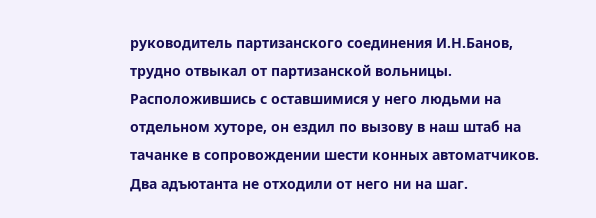руководитель партизанского соединения И.Н.Банов, трудно отвыкал от партизанской вольницы. Расположившись с оставшимися у него людьми на отдельном хуторе, он ездил по вызову в наш штаб на тачанке в сопровождении шести конных автоматчиков. Два адъютанта не отходили от него ни на шаг.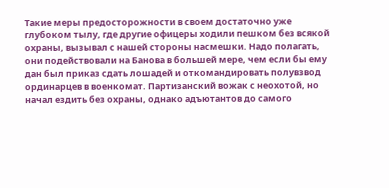Такие меры предосторожности в своем достаточно уже глубоком тылу, где другие офицеры ходили пешком без всякой охраны, вызывал с нашей стороны насмешки. Надо полагать, они подействовали на Банова в большей мере, чем если бы ему дан был приказ сдать лошадей и откомандировать полувзвод ординарцев в военкомат. Партизанский вожак с неохотой, но начал ездить без охраны, однако адъютантов до самого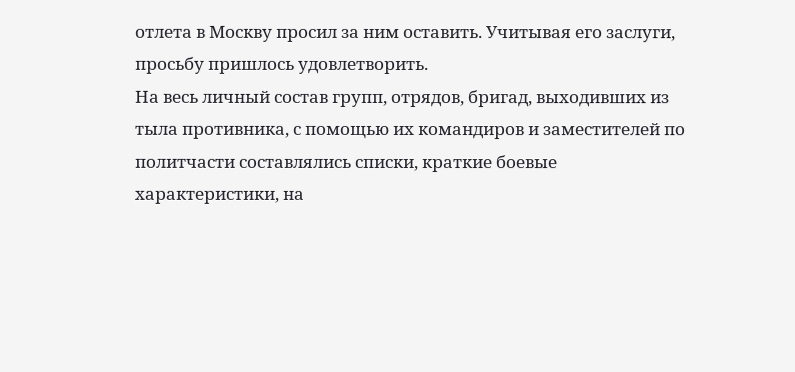отлета в Москву просил за ним оставить. Учитывая его заслуги, просьбу пришлось удовлетворить.
На весь личный состав групп, отрядов, бригад, выходивших из тыла противника, с помощью их командиров и заместителей по политчасти составлялись списки, краткие боевые характеристики, на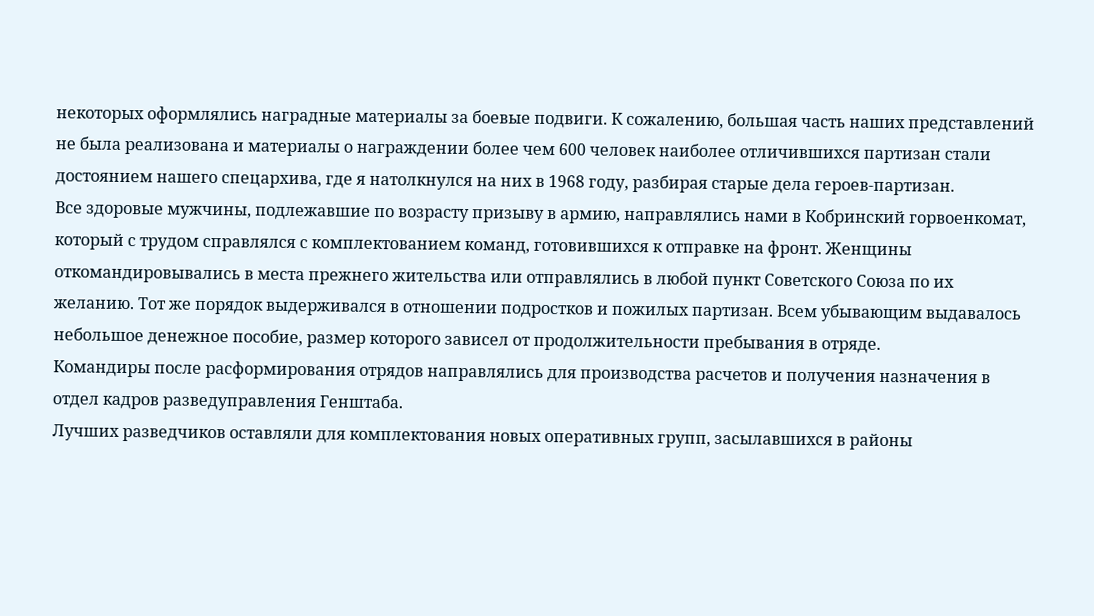некоторых оформлялись наградные материалы за боевые подвиги. К сожалению, большая часть наших представлений не была реализована и материалы о награждении более чем 600 человек наиболее отличившихся партизан стали достоянием нашего спецархива, где я натолкнулся на них в 1968 году, разбирая старые дела героев-партизан.
Все здоровые мужчины, подлежавшие по возрасту призыву в армию, направлялись нами в Кобринский горвоенкомат, который с трудом справлялся с комплектованием команд, готовившихся к отправке на фронт. Женщины откомандировывались в места прежнего жительства или отправлялись в любой пункт Советского Союза по их желанию. Тот же порядок выдерживался в отношении подростков и пожилых партизан. Всем убывающим выдавалось небольшое денежное пособие, размер которого зависел от продолжительности пребывания в отряде.
Командиры после расформирования отрядов направлялись для производства расчетов и получения назначения в отдел кадров разведуправления Генштаба.
Лучших разведчиков оставляли для комплектования новых оперативных групп, засылавшихся в районы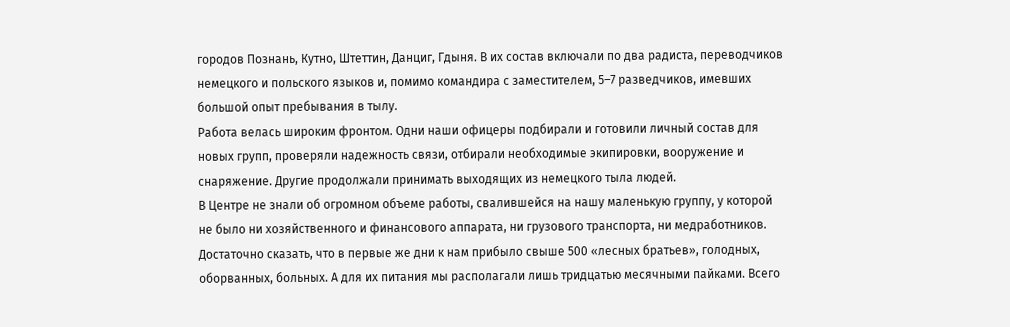городов Познань, Кутно, Штеттин, Данциг, Гдыня. В их состав включали по два радиста, переводчиков немецкого и польского языков и, помимо командира с заместителем, 5–7 разведчиков, имевших большой опыт пребывания в тылу.
Работа велась широким фронтом. Одни наши офицеры подбирали и готовили личный состав для новых групп, проверяли надежность связи, отбирали необходимые экипировки, вооружение и снаряжение. Другие продолжали принимать выходящих из немецкого тыла людей.
В Центре не знали об огромном объеме работы, свалившейся на нашу маленькую группу, у которой не было ни хозяйственного и финансового аппарата, ни грузового транспорта, ни медработников.
Достаточно сказать, что в первые же дни к нам прибыло свыше 500 «лесных братьев», голодных, оборванных, больных. А для их питания мы располагали лишь тридцатью месячными пайками. Всего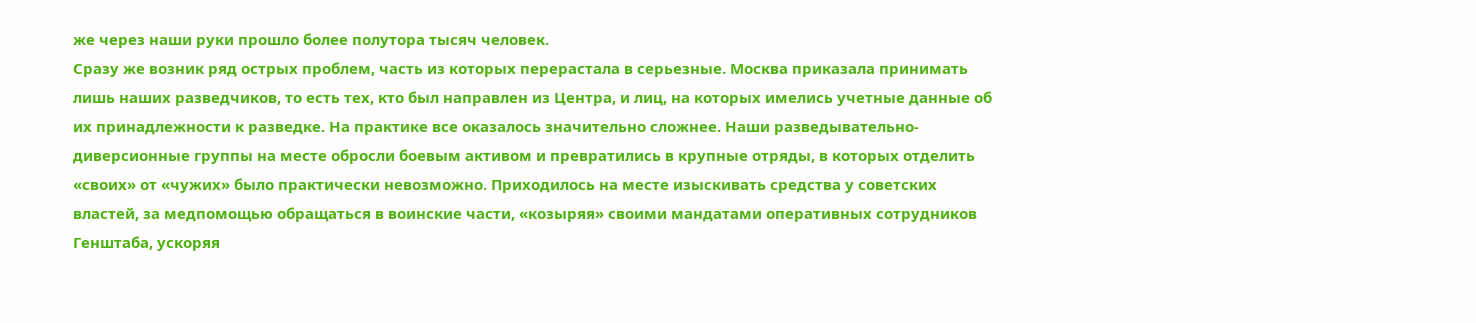же через наши руки прошло более полутора тысяч человек.
Сразу же возник ряд острых проблем, часть из которых перерастала в серьезные. Москва приказала принимать лишь наших разведчиков, то есть тех, кто был направлен из Центра, и лиц, на которых имелись учетные данные об их принадлежности к разведке. На практике все оказалось значительно сложнее. Наши разведывательно-диверсионные группы на месте обросли боевым активом и превратились в крупные отряды, в которых отделить «своих» от «чужих» было практически невозможно. Приходилось на месте изыскивать средства у советских властей, за медпомощью обращаться в воинские части, «козыряя» своими мандатами оперативных сотрудников Генштаба, ускоряя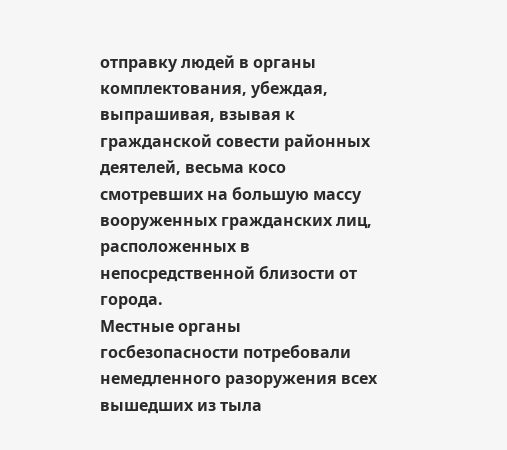отправку людей в органы комплектования, убеждая, выпрашивая, взывая к гражданской совести районных деятелей, весьма косо смотревших на большую массу вооруженных гражданских лиц, расположенных в непосредственной близости от города.
Местные органы госбезопасности потребовали немедленного разоружения всех вышедших из тыла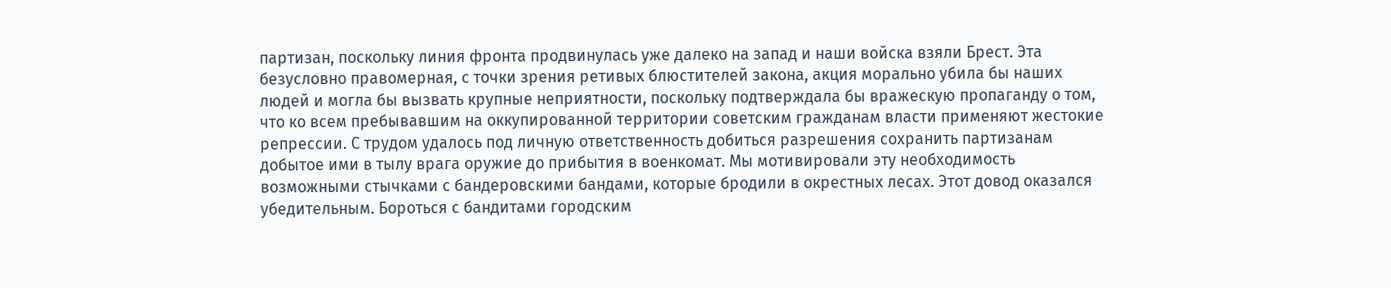партизан, поскольку линия фронта продвинулась уже далеко на запад и наши войска взяли Брест. Эта безусловно правомерная, с точки зрения ретивых блюстителей закона, акция морально убила бы наших людей и могла бы вызвать крупные неприятности, поскольку подтверждала бы вражескую пропаганду о том, что ко всем пребывавшим на оккупированной территории советским гражданам власти применяют жестокие репрессии. С трудом удалось под личную ответственность добиться разрешения сохранить партизанам добытое ими в тылу врага оружие до прибытия в военкомат. Мы мотивировали эту необходимость возможными стычками с бандеровскими бандами, которые бродили в окрестных лесах. Этот довод оказался убедительным. Бороться с бандитами городским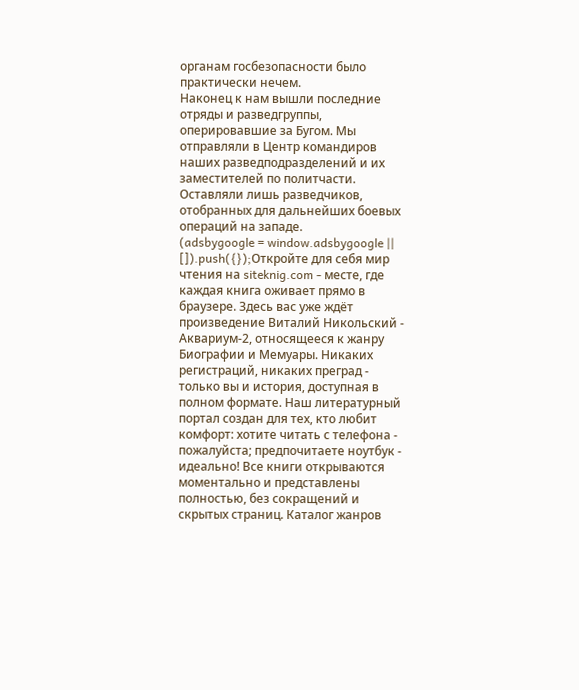органам госбезопасности было практически нечем.
Наконец к нам вышли последние отряды и разведгруппы, оперировавшие за Бугом. Мы отправляли в Центр командиров наших разведподразделений и их заместителей по политчасти. Оставляли лишь разведчиков, отобранных для дальнейших боевых операций на западе.
(adsbygoogle = window.adsbygoogle || []).push({});Откройте для себя мир чтения на siteknig.com - месте, где каждая книга оживает прямо в браузере. Здесь вас уже ждёт произведение Виталий Никольский - Аквариум-2, относящееся к жанру Биографии и Мемуары. Никаких регистраций, никаких преград - только вы и история, доступная в полном формате. Наш литературный портал создан для тех, кто любит комфорт: хотите читать с телефона - пожалуйста; предпочитаете ноутбук - идеально! Все книги открываются моментально и представлены полностью, без сокращений и скрытых страниц. Каталог жанров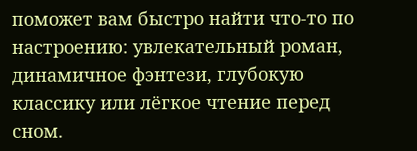поможет вам быстро найти что-то по настроению: увлекательный роман, динамичное фэнтези, глубокую классику или лёгкое чтение перед сном.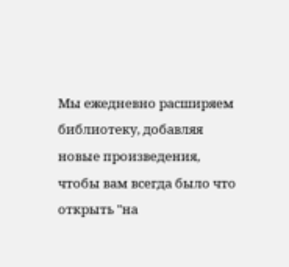Мы ежедневно расширяем библиотеку, добавляя новые произведения, чтобы вам всегда было что открыть "на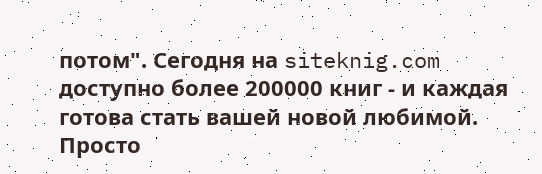потом". Сегодня на siteknig.com доступно более 200000 книг - и каждая готова стать вашей новой любимой. Просто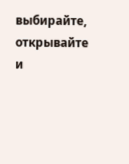выбирайте, открывайте и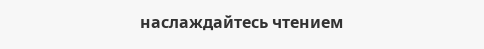наслаждайтесь чтением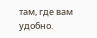там, где вам удобно.